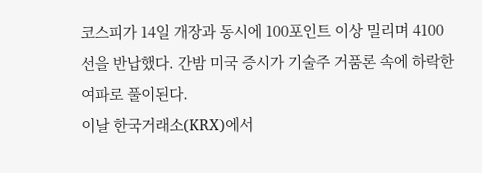코스피가 14일 개장과 동시에 100포인트 이상 밀리며 4100선을 반납했다. 간밤 미국 증시가 기술주 거품론 속에 하락한 여파로 풀이된다.
이날 한국거래소(KRX)에서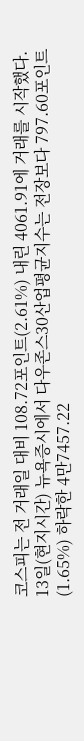코스피는 전 거래일 대비 108.72포인트(2.61%) 내린 4061.91에 거래를 시작했다.
13일(현지시간) 뉴욕증시에서 다우존스30산업평균지수는 전장보다 797.60포인트(1.65%) 하락한 4만7457.22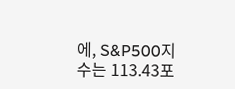에, S&P500지수는 113.43포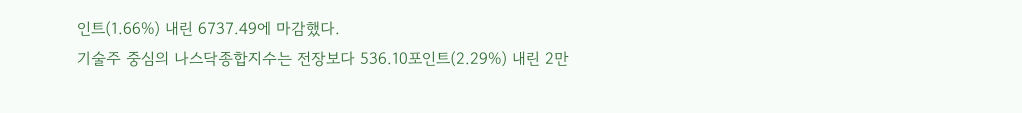인트(1.66%) 내린 6737.49에 마감했다.
기술주 중심의 나스닥종합지수는 전장보다 536.10포인트(2.29%) 내린 2만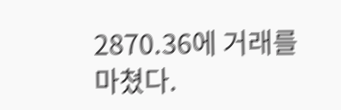2870.36에 거래를 마쳤다.